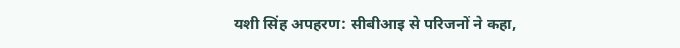यशी सिंह अपहरण: सीबीआइ से परिजनों ने कहा,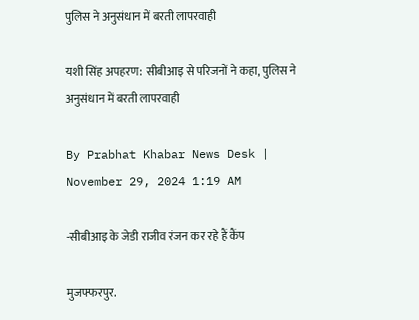पुलिस ने अनुसंधान में बरती लापरवाही

यशी सिंह अपहरण: सीबीआइ से परिजनों ने कहा, पुलिस ने अनुसंधान में बरती लापरवाही

By Prabhat Khabar News Desk | November 29, 2024 1:19 AM

-सीबीआइ के जेडी राजीव रंजन कर रहे हैं कैंप

मुजफ्फरपुर.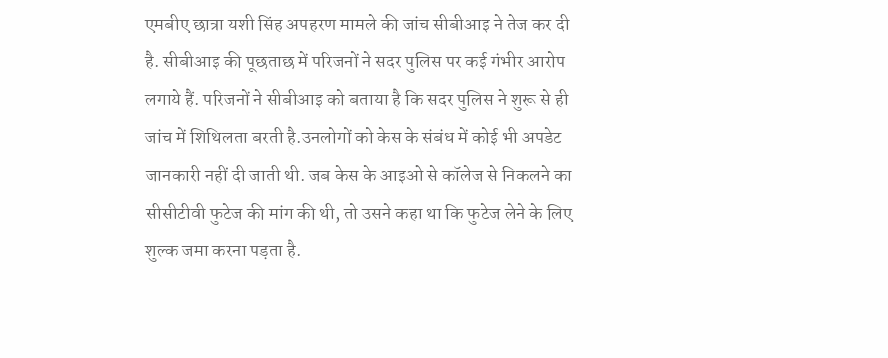एमबीए छात्रा यशी सिंह अपहरण मामले की जांच सीबीआइ ने तेज कर दी है. सीबीआइ की पूछताछ में परिजनों ने सदर पुलिस पर कई गंभीर आरोप लगाये हैं. परिजनों ने सीबीआइ को बताया है कि सदर पुलिस ने शुरू से ही जांच में शिथिलता बरती है.उनलोगों को केस के संबंध में कोई भी अपडेट जानकारी नहीं दी जाती थी. जब केस के आइओ से कॉलेज से निकलने का सीसीटीवी फुटेज की मांग की थी, तो उसने कहा था कि फुटेज लेने के लिए शुल्क जमा करना पड़ता है.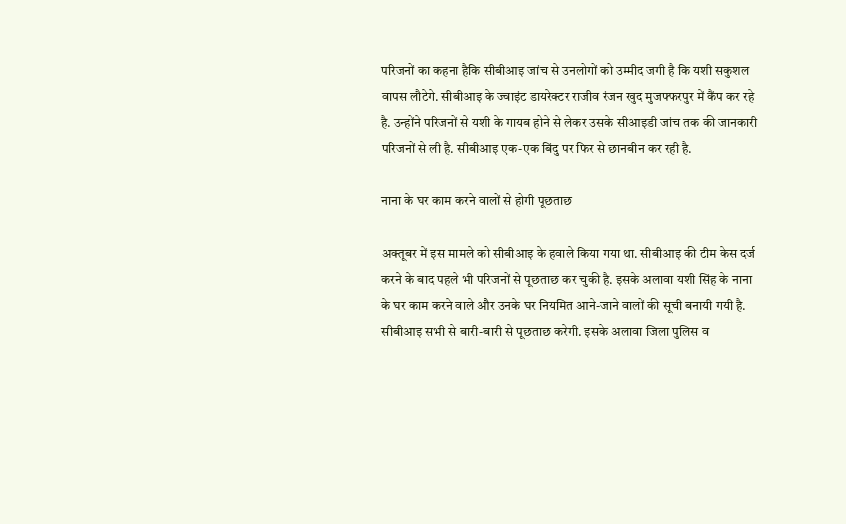परिजनों का कहना हैकि सीबीआइ जांच से उनलोगों को उम्मीद जगी है कि यशी सकुशल वापस लौटेगे. सीबीआइ के ज्वाइंट डायरेक्टर राजीव रंजन खुद मुजफ्फरपुर में कैंप कर रहे है. उन्होंने परिजनों से यशी के गायब होने से लेकर उसके सीआइडी जांच तक की जानकारी परिजनों से ली है. सीबीआइ एक-एक बिंदु पर फिर से छानबीन कर रही है.

नाना के घर काम करने वालों से होगी पूछताछ

अक्तूबर में इस मामले को सीबीआइ के हवाले किया गया था. सीबीआइ की टीम केस दर्ज करने के बाद पहले भी परिजनों से पूछताछ कर चुकी है. इसके अलावा यशी सिंह के नाना के घर काम करने वाले और उनके घर नियमित आने-जाने वालों की सूची बनायी गयी है. सीबीआइ सभी से बारी-बारी से पूछताछ करेगी. इसके अलावा जिला पुलिस व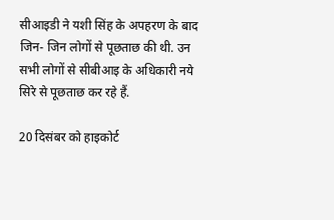सीआइडी ने यशी सिंह के अपहरण के बाद जिन- जिन लोगों से पूछताछ की थी. उन सभी लोगों से सीबीआइ के अधिकारी नये सिरे से पूछताछ कर रहे हैं.

20 दिसंबर को हाइकोर्ट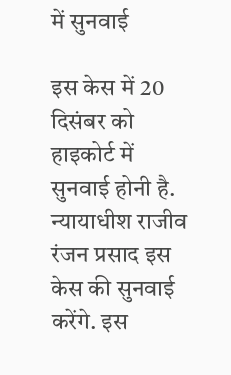में सुनवाई

इस केस में 20 दिसंबर को हाइकोर्ट में सुनवाई होनी है. न्यायाधीश राजीव रंजन प्रसाद इस केस की सुनवाई करेंगे. इस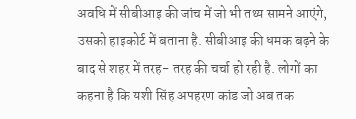अवधि में सीबीआइ की जांच में जो भी तथ्य सामने आएंगे, उसको हाइकोर्ट में बताना है. सीबीआइ की धमक बढ़ने के बाद से शहर में तरह- तरह की चर्चा हो रही है. लोगों का कहना है कि यशी सिंह अपहरण कांड जो अब तक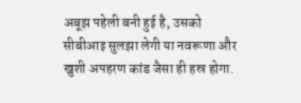अबूझ पहेली बनी हुई है, उसको सीबीआइ सुलझा लेगी या नवरूणा और खुशी अपहरण कांड जैसा ही हस्र होगा.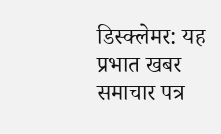डिस्क्लेमर: यह प्रभात खबर समाचार पत्र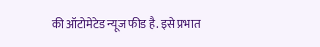की ऑटोमेटेड न्यूज फीड है. इसे प्रभात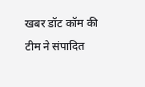खबर डॉट कॉम की टीम ने संपादित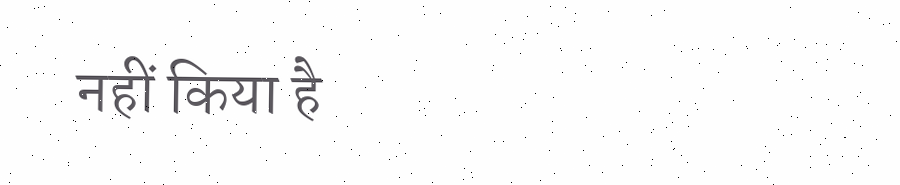नहीं किया है